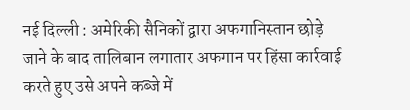नई दिल्ली : अमेरिकी सैनिकों द्वारा अफगानिस्तान छोड़े जाने के बाद तालिबान लगातार अफगान पर हिंसा कार्रवाई करते हुए उसे अपने कब्जे में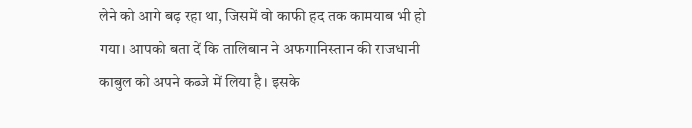लेने को आगे बढ़ रहा था, जिसमें वो काफी हद तक कामयाब भी हो गया। आपको बता दें कि तालिबान ने अफगानिस्तान की राजधानी काबुल को अपने कब्जे में लिया है। इसके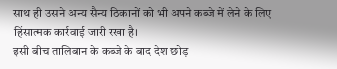साथ ही उसने अन्य सैन्य ठिकानों को भी अपने कब्जे में लेने के लिए हिंसात्मक कार्रवाई जारी रखा है।
इसी बीच तालिबान के कब्जे के बाद देश छोड़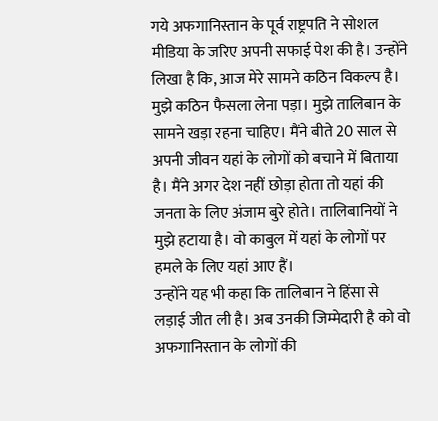गये अफगानिस्तान के पूर्व राष्ट्रपति ने सोशल मीडिया के जरिए अपनी सफाई पेश की है। उन्होंने लिखा है कि, आज मेरे सामने कठिन विकल्प है। मुझे कठिन फैसला लेना पड़ा। मुझे तालिबान के सामने खड़ा रहना चाहिए। मैंने बीते 20 साल से अपनी जीवन यहां के लोगों को बचाने में बिताया है। मैंने अगर देश नहीं छोड़ा होता तो यहां की जनता के लिए अंजाम बुरे होते। तालिबानियों ने मुझे हटाया है। वो काबुल में यहां के लोगों पर हमले के लिए यहां आए हैं।
उन्होंने यह भी कहा कि तालिबान ने हिंसा से लड़ाई जीत ली है। अब उनकी जिम्मेदारी है को वो अफगानिस्तान के लोगों की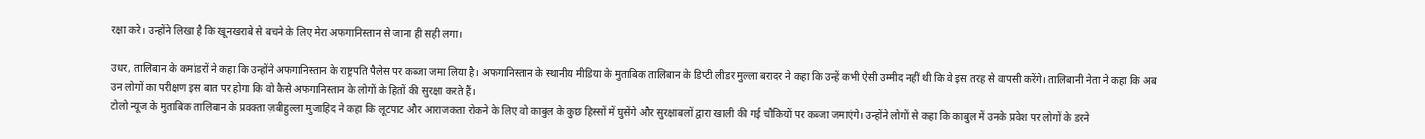रक्षा करे। उन्होंने लिखा है कि खूनखराबे से बचने के लिए मेरा अफगानिस्तान से जाना ही सही लगा।

उधर, तालिबान के कमांडरों ने कहा कि उन्होंने अफगानिस्तान के राष्ट्रपति पैलेस पर कब्जा जमा लिया है। अफगानिस्तान के स्थानीय मीडिया के मुताबिक तालिबान के डिप्टी लीडर मुल्ला बरादर ने कहा कि उन्हें कभी ऐसी उम्मीद नहीं थी कि वे इस तरह से वापसी करेंगे। तालिबानी नेता ने कहा कि अब उन लोगों का परीक्षण इस बात पर होगा कि वो कैसे अफगानिस्तान के लोगों के हितों की सुरक्षा करते हैं।
टोलो न्यूज के मुताबिक तालिबान के प्रवक्ता ज़बीहुल्ला मुजाहिद ने कहा कि लूटपाट और आराजकता रोकने के लिए वो काबुल के कुछ हिस्सों में घुसेंगे और सुरक्षाबलों द्वारा खाली की गई चौकियों पर कब्जा जमाएंगे। उन्होंने लोगों से कहा कि काबुल में उनके प्रवेश पर लोगों के डरने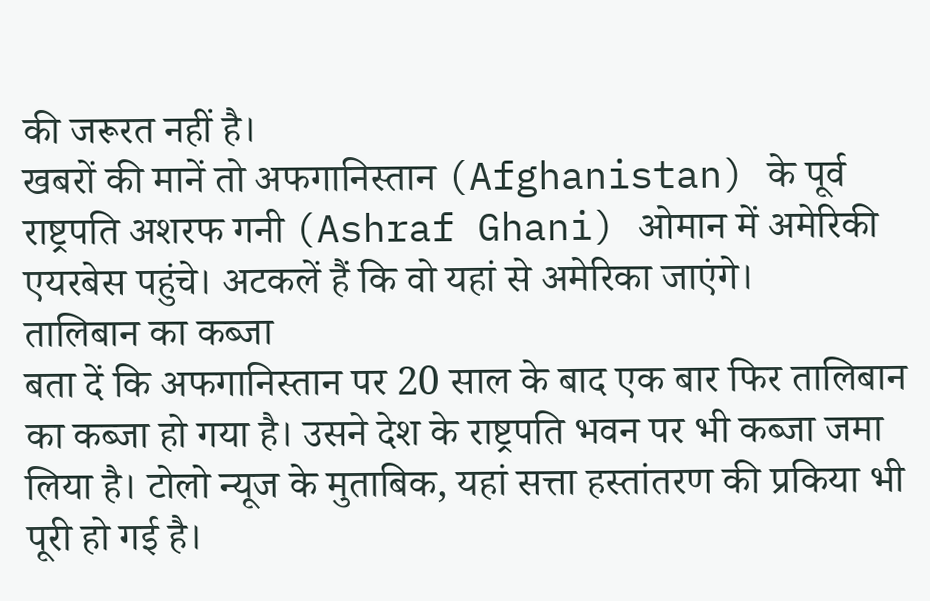की जरूरत नहीं है।
खबरों की मानें तो अफगानिस्तान (Afghanistan) के पूर्व राष्ट्रपति अशरफ गनी (Ashraf Ghani) ओमान में अमेरिकी एयरबेस पहुंचे। अटकलें हैं कि वो यहां से अमेरिका जाएंगे।
तालिबान का कब्जा
बता दें कि अफगानिस्तान पर 20 साल के बाद एक बार फिर तालिबान का कब्जा हो गया है। उसने देश के राष्ट्रपति भवन पर भी कब्जा जमा लिया है। टोलो न्यूज के मुताबिक, यहां सत्ता हस्तांतरण की प्रकिया भी पूरी हो गई है।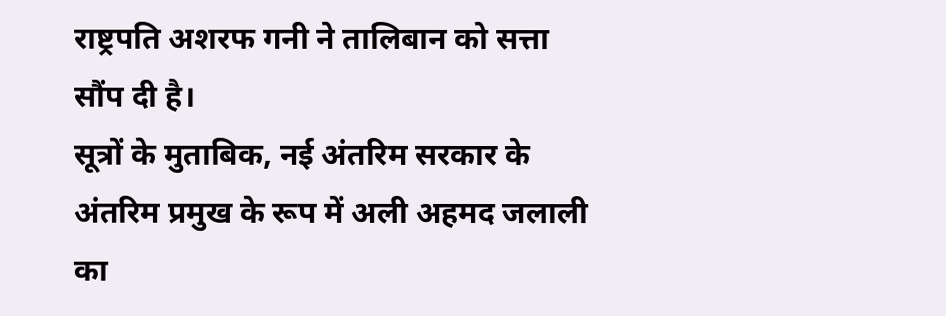राष्ट्रपति अशरफ गनी ने तालिबान को सत्ता सौंप दी है।
सूत्रों के मुताबिक, नई अंतरिम सरकार के अंतरिम प्रमुख के रूप में अली अहमद जलाली का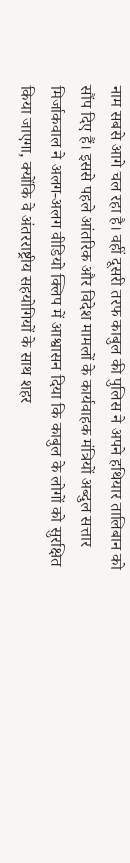नाम सबसे आगे चल रहा है। वहीं दूसरी तरफ काबुल की पुलिस ने अपने हथियार तालिबान को सौंप दिए हैं। इससे पहले आंतरिक और विदेश मामलों के कार्यवाहक मंत्रियों अब्दुल सत्तार मिर्जाकवाल ने अलग-अलग वीडियो क्लिप में आश्वासन दिया कि काबुल के लोगों को सुरक्षित किया जाएगा, क्योंकि वे अंतरराष्ट्रीय सहयोगियों के साथ शहर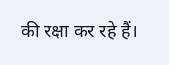की रक्षा कर रहे हैं।